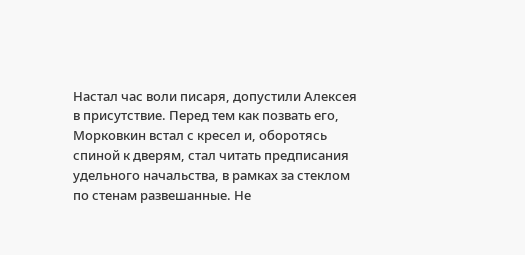Настал час воли писаря, допустили Алексея в присутствие. Перед тем как позвать его, Морковкин встал с кресел и, оборотясь спиной к дверям, стал читать предписания удельного начальства, в рамках за стеклом по стенам развешанные. Не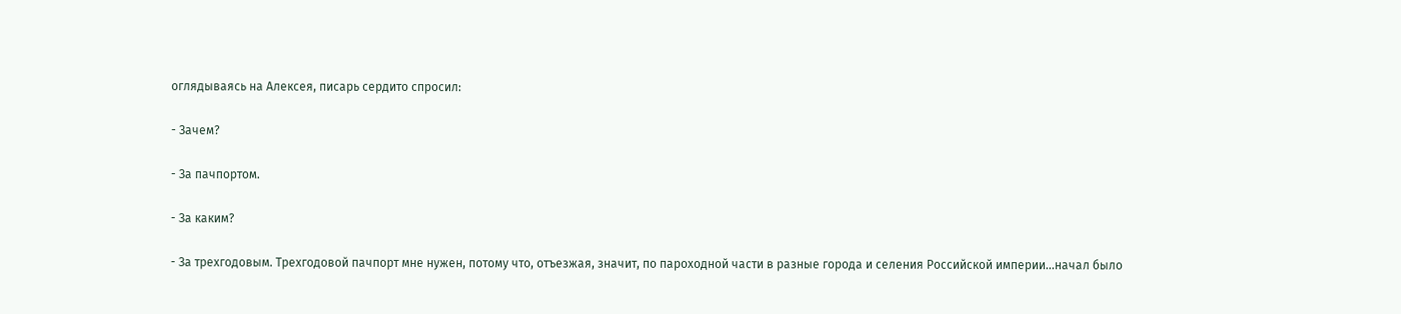оглядываясь на Алексея, писарь сердито спросил:

- Зачем?

- За пачпортом.

- За каким?

- За трехгодовым. Трехгодовой пачпорт мне нужен, потому что, отъезжая, значит, по пароходной части в разные города и селения Российской империи...начал было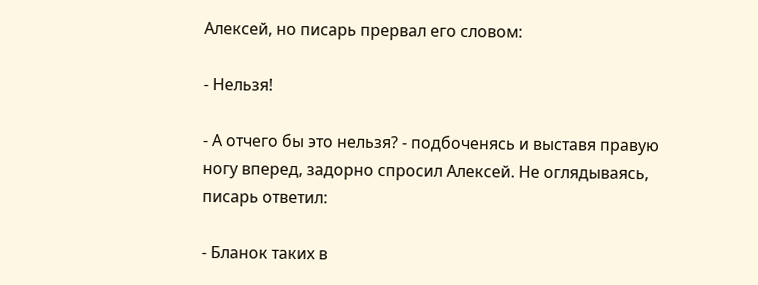Алексей, но писарь прервал его словом:

- Нельзя!

- А отчего бы это нельзя? - подбоченясь и выставя правую ногу вперед, задорно спросил Алексей. Не оглядываясь, писарь ответил:

- Бланок таких в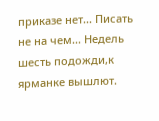приказе нет... Писать не на чем... Недель шесть подожди,к ярманке вышлют.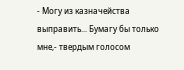- Могу из казначейства выправить... Бумагу бы только мне,- твердым голосом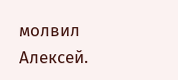молвил Алексей.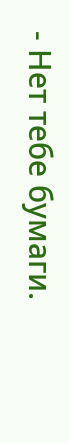- Нет тебе бумаги.